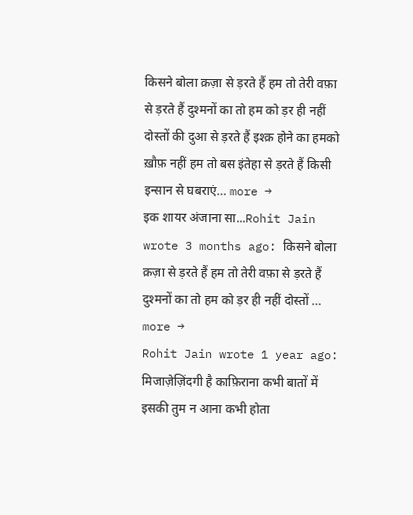किसने बोला क़ज़ा से ड़रते हैं हम तो तेरी वफ़ा से ड़रते हैं दुश्मनों का तो हम को ड़र ही नहीं दोस्तों की दुआ से ड़रते हैं इश्क़ होने का हमको ख़ौफ़ नहीं हम तो बस इंतेहा से ड़रते हैं किसी इन्सान से घबराएं… more →
इक शायर अंजाना सा...Rohit Jain wrote 3 months ago: किसने बोला क़ज़ा से ड़रते हैं हम तो तेरी वफ़ा से ड़रते हैं दुश्मनों का तो हम को ड़र ही नहीं दोस्तों … more →
Rohit Jain wrote 1 year ago: मिजाज़ेज़िंदगी है काफ़िराना कभी बातों में इसकी तुम न आना कभी होता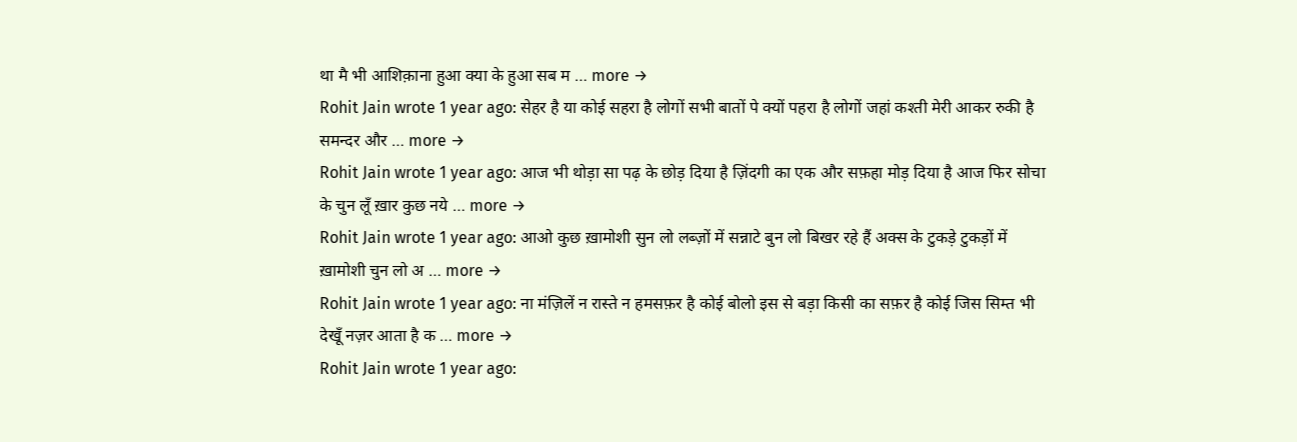था मै भी आशिक़ाना हुआ क्या के हुआ सब म … more →
Rohit Jain wrote 1 year ago: सेहर है या कोई सहरा है लोगों सभी बातों पे क्यों पहरा है लोगों जहां कश्ती मेरी आकर रुकी है समन्दर और … more →
Rohit Jain wrote 1 year ago: आज भी थोड़ा सा पढ़ के छोड़ दिया है ज़िंदगी का एक और सफ़हा मोड़ दिया है आज फिर सोचा के चुन लूँ ख़ार कुछ नये … more →
Rohit Jain wrote 1 year ago: आओ कुछ ख़ामोशी सुन लो लब्ज़ों में सन्नाटे बुन लो बिखर रहे हैं अक्स के टुकड़े टुकड़ों में ख़ामोशी चुन लो अ … more →
Rohit Jain wrote 1 year ago: ना मंज़िलें न रास्ते न हमसफ़र है कोई बोलो इस से बड़ा किसी का सफ़र है कोई जिस सिम्त भी देखूँ नज़र आता है क … more →
Rohit Jain wrote 1 year ago: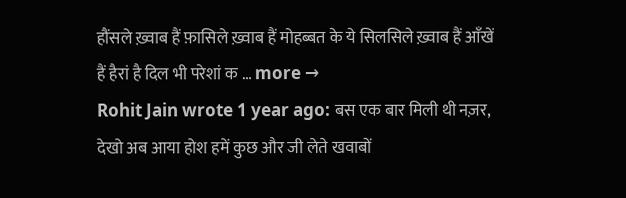हौंसले ख़्वाब हैं फ़ासिले ख़्वाब हैं मोहब्बत के ये सिलसिले ख़्वाब हैं आँखें हैं हैरां है दिल भी परेशां क … more →
Rohit Jain wrote 1 year ago: बस एक बार मिली थी नज़र, देखो अब आया होश हमें कुछ और जी लेते खवाबों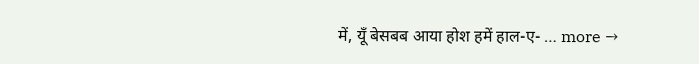में, यूँ बेसबब आया होश हमें हाल-ए- … more →